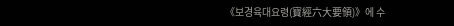《보경육대요령(寶經六大要領)》에 수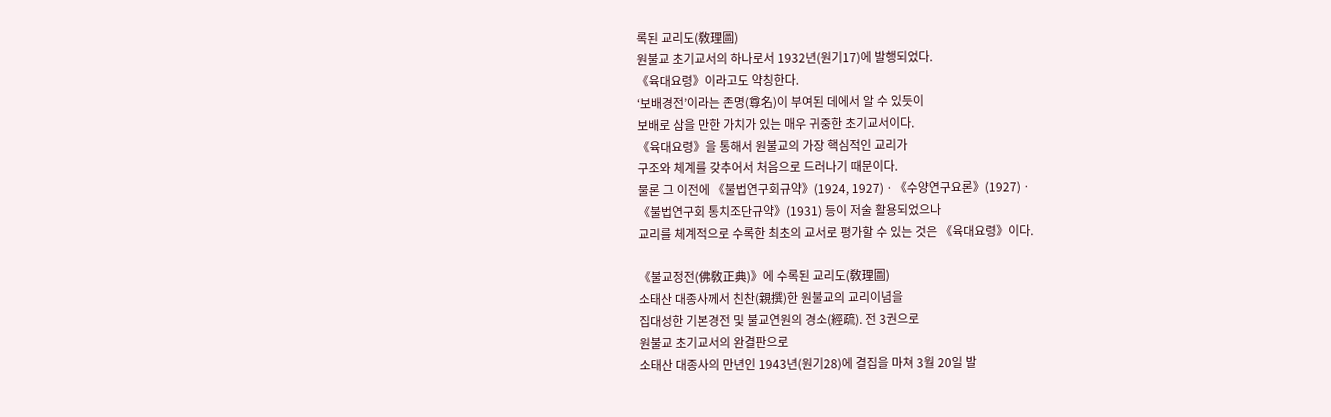록된 교리도(敎理圖)
원불교 초기교서의 하나로서 1932년(원기17)에 발행되었다.
《육대요령》이라고도 약칭한다.
‘보배경전’이라는 존명(尊名)이 부여된 데에서 알 수 있듯이
보배로 삼을 만한 가치가 있는 매우 귀중한 초기교서이다.
《육대요령》을 통해서 원불교의 가장 핵심적인 교리가
구조와 체계를 갖추어서 처음으로 드러나기 때문이다.
물론 그 이전에 《불법연구회규약》(1924, 1927)ㆍ《수양연구요론》(1927)ㆍ
《불법연구회 통치조단규약》(1931) 등이 저술 활용되었으나
교리를 체계적으로 수록한 최초의 교서로 평가할 수 있는 것은 《육대요령》이다.

《불교정전(佛敎正典)》에 수록된 교리도(敎理圖)
소태산 대종사께서 친찬(親撰)한 원불교의 교리이념을
집대성한 기본경전 및 불교연원의 경소(經疏). 전 3권으로
원불교 초기교서의 완결판으로
소태산 대종사의 만년인 1943년(원기28)에 결집을 마쳐 3월 20일 발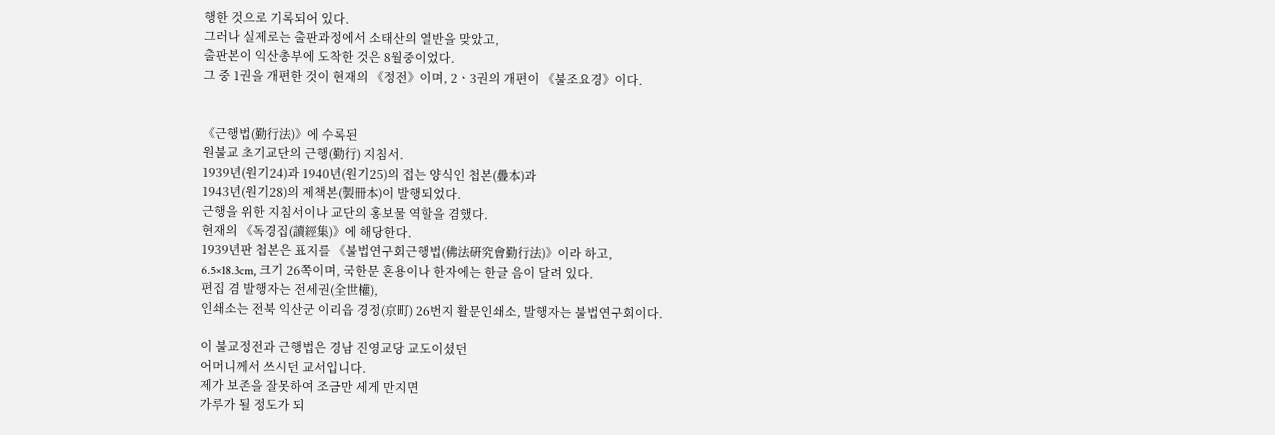행한 것으로 기록되어 있다.
그러나 실제로는 출판과정에서 소태산의 열반을 맞았고,
출판본이 익산총부에 도착한 것은 8월중이었다.
그 중 1권을 개편한 것이 현재의 《정전》이며, 2ㆍ3권의 개편이 《불조요경》이다.


《근행법(勤行法)》에 수록된
원불교 초기교단의 근행(勤行) 지침서.
1939년(원기24)과 1940년(원기25)의 접는 양식인 첩본(疊本)과
1943년(원기28)의 제책본(製冊本)이 발행되었다.
근행을 위한 지침서이나 교단의 홍보물 역할을 겸했다.
현재의 《독경집(讀經集)》에 해당한다.
1939년판 첩본은 표지를 《불법연구회근행법(佛法硏究會勤行法)》이라 하고,
6.5×18.3cm, 크기 26쪽이며, 국한문 혼용이나 한자에는 한글 음이 달려 있다.
편집 겸 발행자는 전세권(全世權),
인쇄소는 전북 익산군 이리읍 경정(京町) 26번지 활문인쇄소, 발행자는 불법연구회이다.

이 불교정전과 근행법은 경남 진영교당 교도이셨던
어머니께서 쓰시던 교서입니다.
제가 보존을 잘못하여 조금만 세게 만지면
가루가 될 정도가 되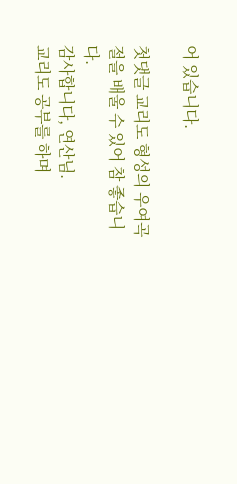어 있습니다.

첫댓글 교리도 형성의 우여곡절을 배울 수 있어 참 좋습니다.
감사합니다, 연산님.
교리도 공부를 하며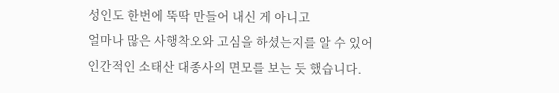성인도 한번에 뚝딱 만들어 내신 게 아니고
얼마나 많은 사행착오와 고심을 하셨는지를 알 수 있어
인간적인 소태산 대종사의 면모를 보는 듯 했습니다.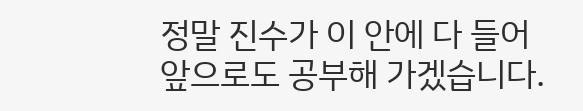정말 진수가 이 안에 다 들어
앞으로도 공부해 가겠습니다.